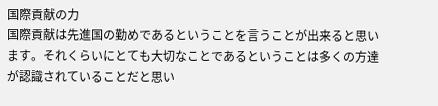国際貢献の力
国際貢献は先進国の勤めであるということを言うことが出来ると思います。それくらいにとても大切なことであるということは多くの方達が認識されていることだと思い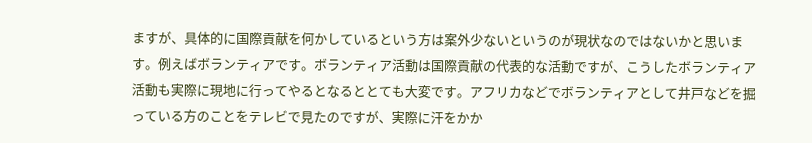ますが、具体的に国際貢献を何かしているという方は案外少ないというのが現状なのではないかと思います。例えばボランティアです。ボランティア活動は国際貢献の代表的な活動ですが、こうしたボランティア活動も実際に現地に行ってやるとなるととても大変です。アフリカなどでボランティアとして井戸などを掘っている方のことをテレビで見たのですが、実際に汗をかか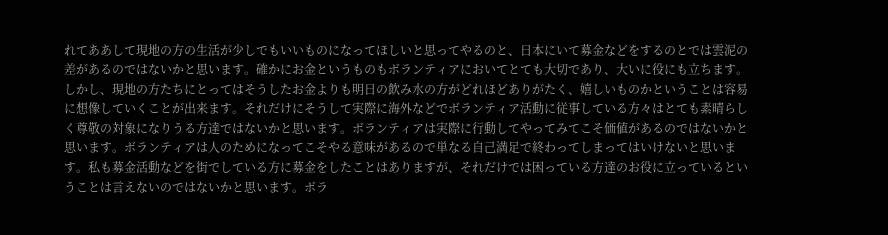れてああして現地の方の生活が少しでもいいものになってほしいと思ってやるのと、日本にいて募金などをするのとでは雲泥の差があるのではないかと思います。確かにお金というものもボランティアにおいてとても大切であり、大いに役にも立ちます。しかし、現地の方たちにとってはそうしたお金よりも明日の飲み水の方がどれほどありがたく、嬉しいものかということは容易に想像していくことが出来ます。それだけにそうして実際に海外などでボランティア活動に従事している方々はとても素晴らしく尊敬の対象になりうる方達ではないかと思います。ボランティアは実際に行動してやってみてこそ価値があるのではないかと思います。ボランティアは人のためになってこそやる意味があるので単なる自己満足で終わってしまってはいけないと思います。私も募金活動などを街でしている方に募金をしたことはありますが、それだけでは困っている方達のお役に立っているということは言えないのではないかと思います。ボラ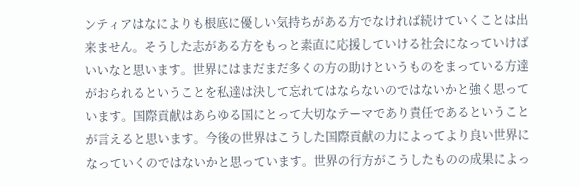ンティアはなによりも根底に優しい気持ちがある方でなければ続けていくことは出来ません。そうした志がある方をもっと素直に応援していける社会になっていけばいいなと思います。世界にはまだまだ多くの方の助けというものをまっている方達がおられるということを私達は決して忘れてはならないのではないかと強く思っています。国際貢献はあらゆる国にとって大切なテーマであり責任であるということが言えると思います。今後の世界はこうした国際貢献の力によってより良い世界になっていくのではないかと思っています。世界の行方がこうしたものの成果によっ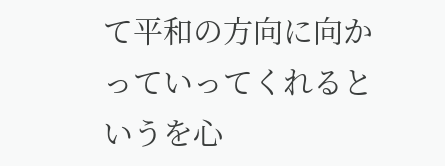て平和の方向に向かっていってくれるというを心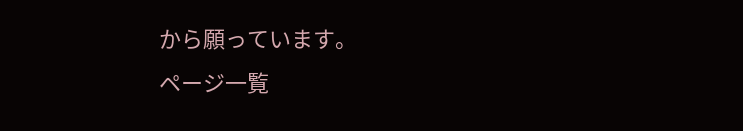から願っています。
ページ一覧